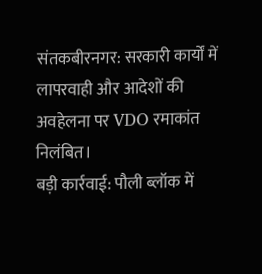संतकबीरनगर: सरकारी कार्यों में लापरवाही और आदेशों की अवहेलना पर VDO रमाकांत निलंबित।
बड़ी कार्रवाई: पौली ब्लॉक में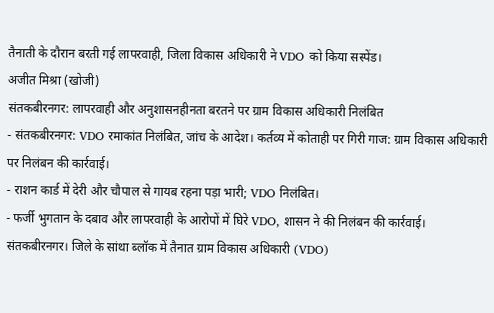तैनाती के दौरान बरती गई लापरवाही, जिला विकास अधिकारी ने VDO को किया सस्पेंड।
अजीत मिश्रा (खोजी)
संतकबीरनगर: लापरवाही और अनुशासनहीनता बरतने पर ग्राम विकास अधिकारी निलंबित
- संतकबीरनगर: VDO रमाकांत निलंबित, जांच के आदेश। कर्तव्य में कोताही पर गिरी गाज: ग्राम विकास अधिकारी पर निलंबन की कार्रवाई।
- राशन कार्ड में देरी और चौपाल से गायब रहना पड़ा भारी; VDO निलंबित।
- फर्जी भुगतान के दबाव और लापरवाही के आरोपों में घिरे VDO, शासन ने की निलंबन की कार्रवाई।
संतकबीरनगर। जिले के सांथा ब्लॉक में तैनात ग्राम विकास अधिकारी (VDO)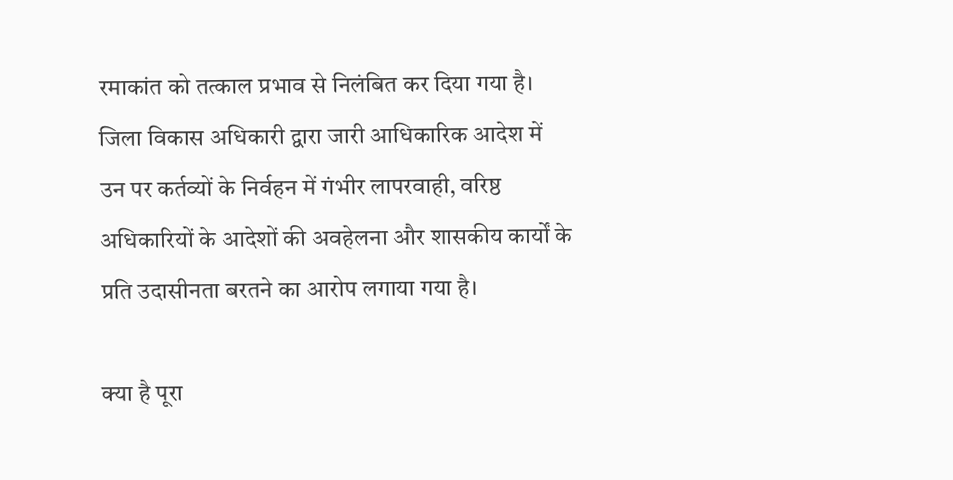रमाकांत को तत्काल प्रभाव से निलंबित कर दिया गया है। जिला विकास अधिकारी द्वारा जारी आधिकारिक आदेश में उन पर कर्तव्यों के निर्वहन में गंभीर लापरवाही, वरिष्ठ अधिकारियों के आदेशों की अवहेलना और शासकीय कार्यों के प्रति उदासीनता बरतने का आरोप लगाया गया है।

क्या है पूरा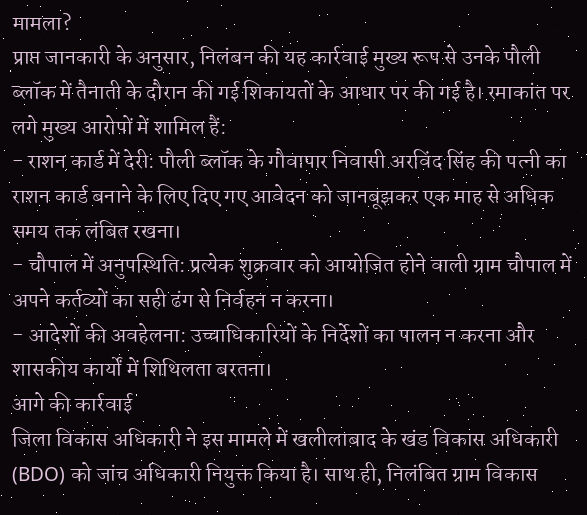मामला?
प्राप्त जानकारी के अनुसार, निलंबन की यह कार्रवाई मुख्य रूप से उनके पौली ब्लॉक में तैनाती के दौरान की गई शिकायतों के आधार पर की गई है। रमाकांत पर लगे मुख्य आरोपों में शामिल हैं:
- राशन कार्ड में देरी: पौली ब्लॉक के गौवापार निवासी अरविंद सिंह की पत्नी का राशन कार्ड बनाने के लिए दिए गए आवेदन को जानबूझकर एक माह से अधिक समय तक लंबित रखना।
- चौपाल में अनुपस्थिति: प्रत्येक शुक्रवार को आयोजित होने वाली ग्राम चौपाल में अपने कर्तव्यों का सही ढंग से निर्वहन न करना।
- आदेशों की अवहेलना: उच्चाधिकारियों के निर्देशों का पालन न करना और शासकीय कार्यों में शिथिलता बरतना।
आगे की कार्रवाई
जिला विकास अधिकारी ने इस मामले में खलीलाबाद के खंड विकास अधिकारी (BDO) को जांच अधिकारी नियुक्त किया है। साथ ही, निलंबित ग्राम विकास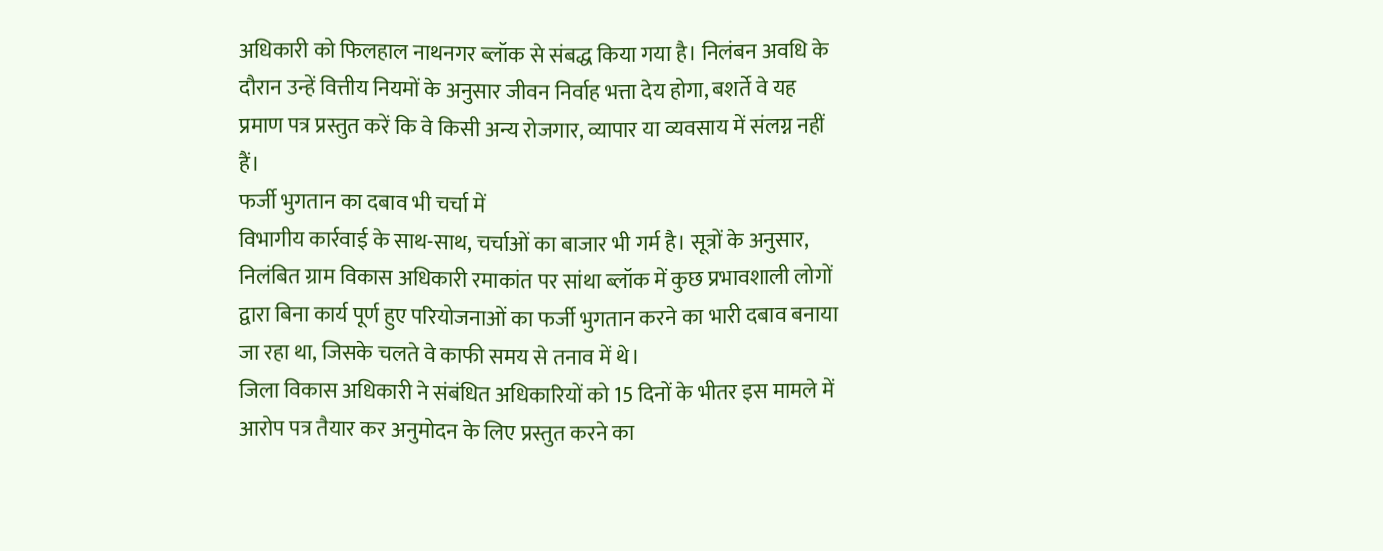अधिकारी को फिलहाल नाथनगर ब्लॉक से संबद्ध किया गया है। निलंबन अवधि के दौरान उन्हें वित्तीय नियमों के अनुसार जीवन निर्वाह भत्ता देय होगा, बशर्ते वे यह प्रमाण पत्र प्रस्तुत करें कि वे किसी अन्य रोजगार, व्यापार या व्यवसाय में संलग्न नहीं हैं।
फर्जी भुगतान का दबाव भी चर्चा में
विभागीय कार्रवाई के साथ-साथ, चर्चाओं का बाजार भी गर्म है। सूत्रों के अनुसार, निलंबित ग्राम विकास अधिकारी रमाकांत पर सांथा ब्लॉक में कुछ प्रभावशाली लोगों द्वारा बिना कार्य पूर्ण हुए परियोजनाओं का फर्जी भुगतान करने का भारी दबाव बनाया जा रहा था, जिसके चलते वे काफी समय से तनाव में थे।
जिला विकास अधिकारी ने संबंधित अधिकारियों को 15 दिनों के भीतर इस मामले में आरोप पत्र तैयार कर अनुमोदन के लिए प्रस्तुत करने का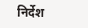निर्देश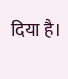दिया है।